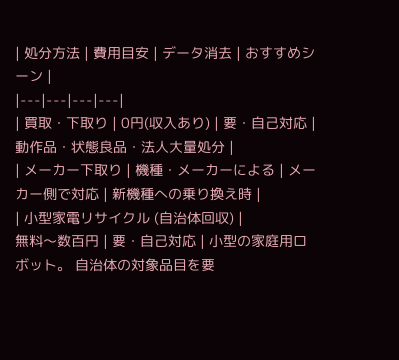| 処分方法 | 費用目安 | データ消去 | おすすめシーン |
|---|---|---|---|
| 買取・下取り | 0円(収入あり) | 要・自己対応 | 動作品・状態良品・法人大量処分 |
| メーカー下取り | 機種・メーカーによる | メーカー側で対応 | 新機種への乗り換え時 |
| 小型家電リサイクル (自治体回収) |
無料〜数百円 | 要・自己対応 | 小型の家庭用ロボット。 自治体の対象品目を要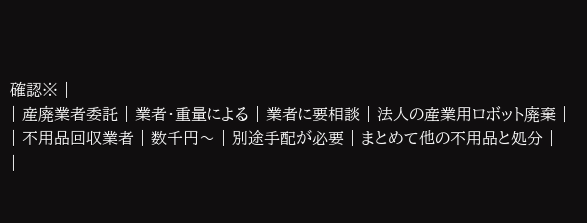確認※ |
| 産廃業者委託 | 業者・重量による | 業者に要相談 | 法人の産業用ロボット廃棄 |
| 不用品回収業者 | 数千円〜 | 別途手配が必要 | まとめて他の不用品と処分 |
|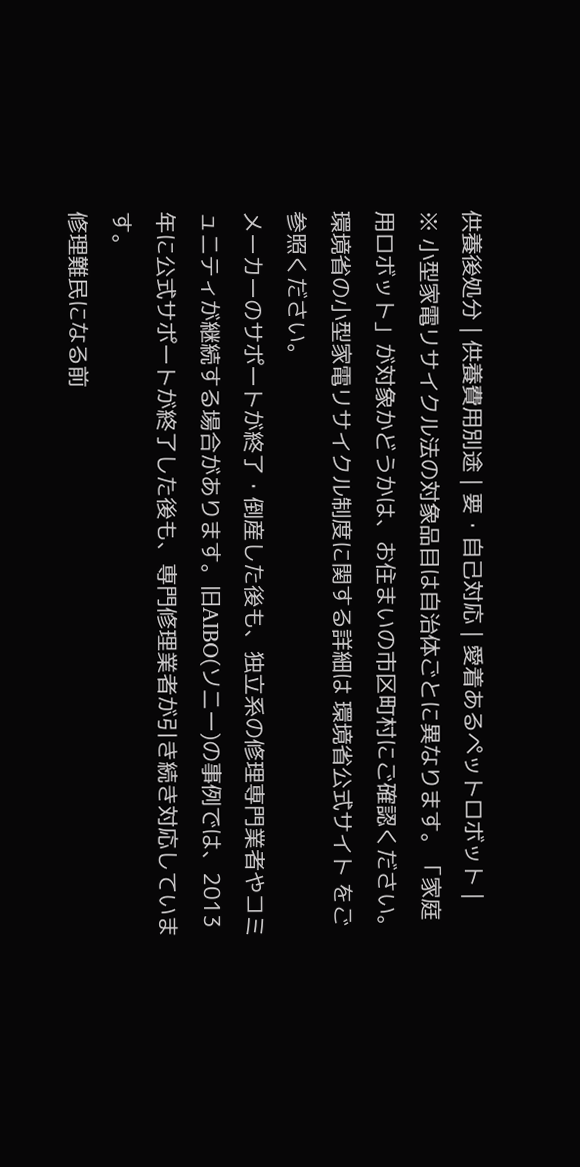供養後処分 | 供養費用別途 | 要・自己対応 | 愛着あるペットロボット |
※ 小型家電リサイクル法の対象品目は自治体ごとに異なります。「家庭用ロボット」が対象かどうかは、お住まいの市区町村にご確認ください。環境省の小型家電リサイクル制度に関する詳細は 環境省公式サイト をご参照ください。
メーカーのサポートが終了・倒産した後も、独立系の修理専門業者やコミュニティが継続する場合があります。旧AIBO(ソニー)の事例では、2013年に公式サポートが終了した後も、専門修理業者が引き続き対応しています。
修理難民になる前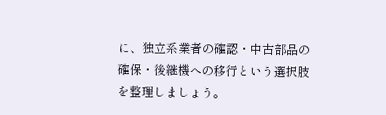に、独立系業者の確認・中古部品の確保・後継機への移行という選択肢を整理しましょう。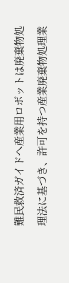難民救済ガイドへ産業用ロボットは廃棄物処理法に基づき、許可を持つ産業廃棄物処理業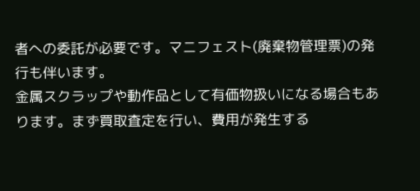者への委託が必要です。マニフェスト(廃棄物管理票)の発行も伴います。
金属スクラップや動作品として有価物扱いになる場合もあります。まず買取査定を行い、費用が発生する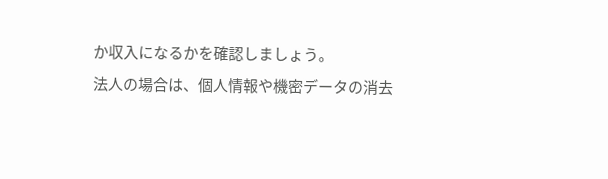か収入になるかを確認しましょう。
法人の場合は、個人情報や機密データの消去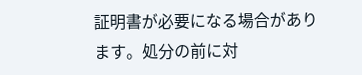証明書が必要になる場合があります。処分の前に対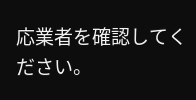応業者を確認してください。